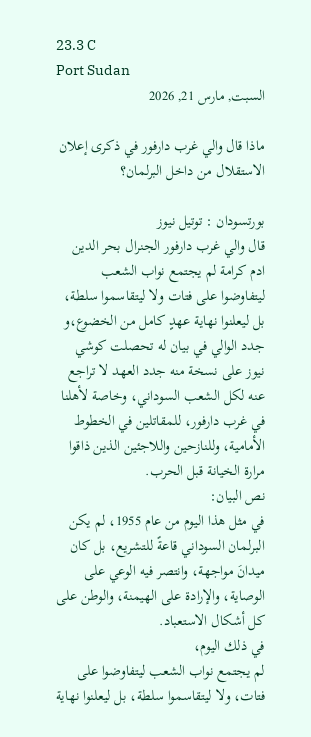23.3 C
Port Sudan
السبت, مارس 21, 2026

ماذا قال والي غرب دارفور في ذكرى إعلان الاستقلال من داخل البرلمان؟

بورتسودان : توتيل نيوز
قال والي غرب دارفور الجنرال بحر الدين ادم كرامة لم يجتمع نواب الشعب ليتفاوضوا على فتات ولا ليتقاسموا سلطة، بل ليعلنوا نهاية عهدٍ كامل من الخضوع،و جدد الوالي في بيان له تحصلت كوشي نيوز على نسخة منه جدد العهد لا تراجع عنه لكل الشعب السوداني، وخاصة لأهلنا في غرب دارفور، للمقاتلين في الخطوط الأمامية، وللنازحين واللاجئين الذين ذاقوا مرارة الخيانة قبل الحرب.
نص البيان:
في مثل هذا اليوم من عام 1955، لم يكن البرلمان السوداني قاعةً للتشريع، بل كان ميدانَ مواجهة، وانتصر فيه الوعي على الوصاية، والإرادة على الهيمنة، والوطن على كل أشكال الاستعباد.
في ذلك اليوم،
لم يجتمع نواب الشعب ليتفاوضوا على فتات، ولا ليتقاسموا سلطة، بل ليعلنوا نهاية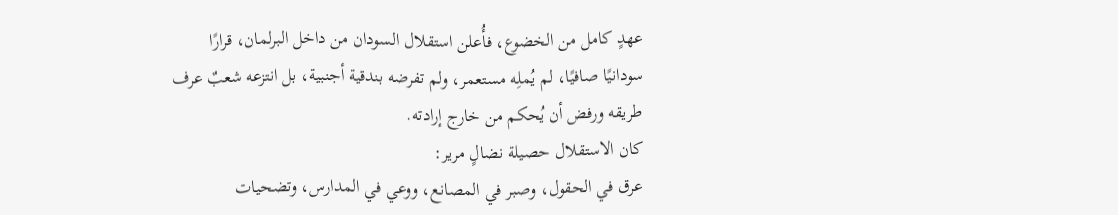عهدٍ كامل من الخضوع، فأُعلن استقلال السودان من داخل البرلمان، قرارًا سودانيًا صافيًا، لم يُملِه مستعمر، ولم تفرضه بندقية أجنبية، بل انتزعه شعبٌ عرف طريقه ورفض أن يُحكم من خارج إرادته.
كان الاستقلال حصيلة نضالٍ مرير:
عرق في الحقول، وصبر في المصانع، ووعي في المدارس، وتضحيات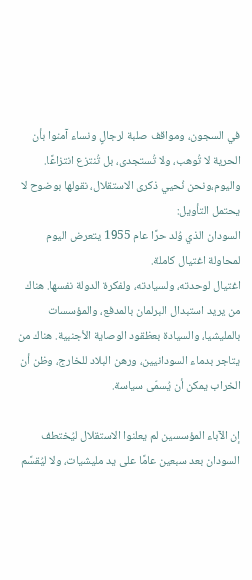في السجون، ومواقف صلبة لرجالٍ ونساء آمنوا بأن الحرية لا تُوهب، ولا تُستجدى، بل تُنتزع انتزاعًا.
واليوم،ونحن نُحيي ذكرى الاستقلال، نقولها بوضوح لا يحتمل التأويل:
السودان الذي وُلد حرًا عام 1955 يتعرض اليوم لمحاولة اغتيال كاملة.
اغتيال لوحدته، ولسيادته، ولفكرة الدولة نفسها. هناك من يريد استبدال البرلمان بالمدفع، والمؤسسات بالمليشيا، والسيادة بعظقود الوصاية الأجنبية. هناك من يتاجر بدماء السودانيين، ورهن البلاد للخارج، وظن أن الخراب يمكن أن يُسمّى سياسة.

إن الآباء المؤسسين لم يعلنوا الاستقلال ليُختطف السودان بعد سبعين عامًا على يد مليشيات، ولا ليُقسَّم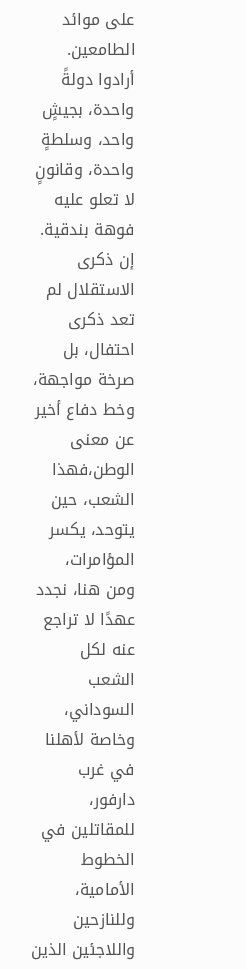على موائد الطامعين.
أرادوا دولةً واحدة، بجيشٍ واحد، وسلطةٍ واحدة، وقانونٍ لا تعلو عليه فوهة بندقية.
إن ذكرى الاستقلال لم تعد ذكرى احتفال، بل صرخة مواجهة، وخط دفاع أخير عن معنى الوطن،فهذا الشعب، حين يتوحد، يكسر المؤامرات،
ومن هنا، نجدد عهدًا لا تراجع عنه لكل الشعب السوداني، وخاصة لأهلنا في غرب دارفور، للمقاتلين في الخطوط الأمامية، وللنازحين واللاجئين الذين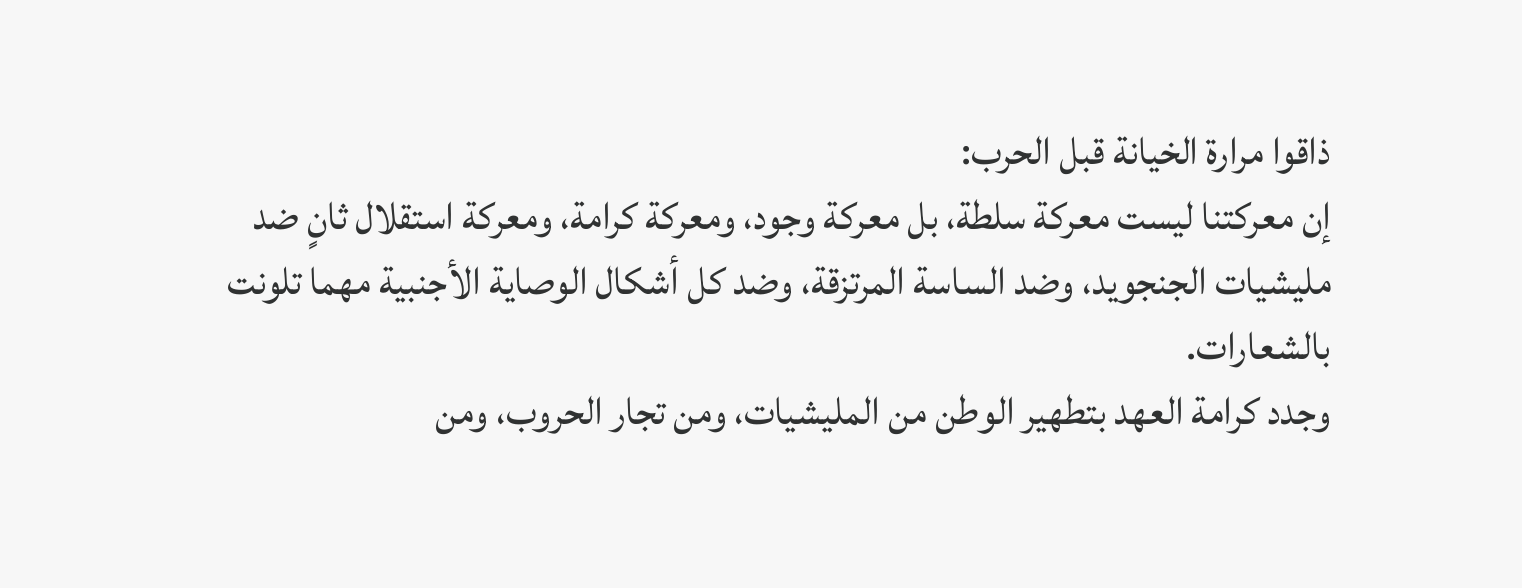ذاقوا مرارة الخيانة قبل الحرب:
إن معركتنا ليست معركة سلطة، بل معركة وجود، ومعركة كرامة، ومعركة استقلال ثانٍ ضد مليشيات الجنجويد، وضد الساسة المرتزقة، وضد كل أشكال الوصاية الأجنبية مهما تلونت بالشعارات.
وجدد كرامة العهد بتطهير الوطن من المليشيات، ومن تجار الحروب، ومن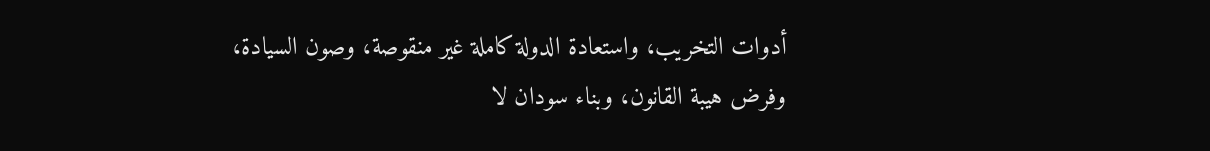أدوات التخريب، واستعادة الدولة كاملة غير منقوصة، وصون السيادة، وفرض هيبة القانون، وبناء سودان لا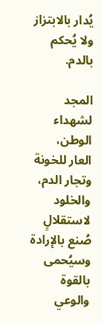يُدار بالابتزاز ولا يُحكم بالدم.

المجد لشهداء الوطن،
العار للخونة وتجار الدم،
والخلود لاستقلالٍ صُنع بالإرادة
وسيُحمى بالقوة والوعي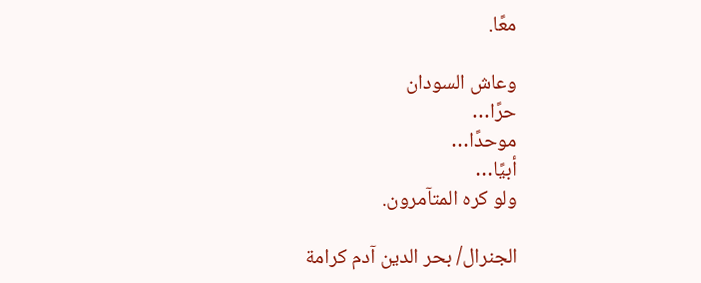معًا.

وعاش السودان
حرًا…
موحدًا…
أبيًا…
ولو كره المتآمرون.

الجنرال/ بحر الدين آدم كرامة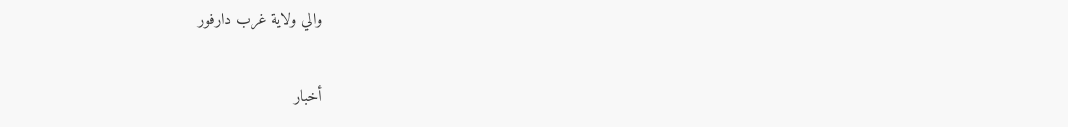والي ولاية غرب دارفور

أخبار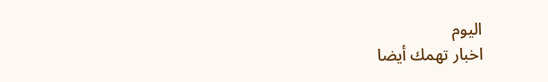اليوم
اخبار تهمك أيضا